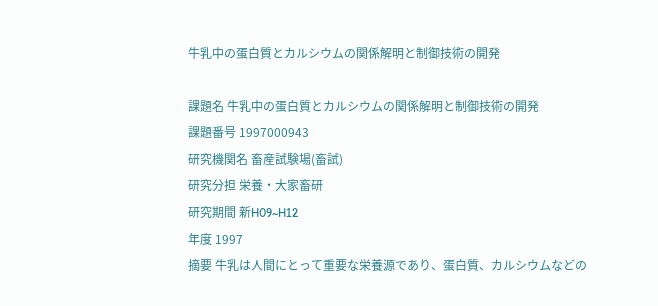牛乳中の蛋白質とカルシウムの関係解明と制御技術の開発

課題名 牛乳中の蛋白質とカルシウムの関係解明と制御技術の開発
課題番号 1997000943
研究機関名 畜産試験場(畜試)
研究分担 栄養・大家畜研
研究期間 新H09~H12
年度 1997
摘要 牛乳は人間にとって重要な栄養源であり、蛋白質、カルシウムなどの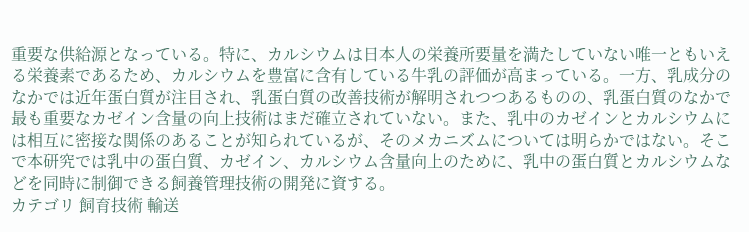重要な供給源となっている。特に、カルシウムは日本人の栄養所要量を満たしていない唯一ともいえる栄養素であるため、カルシウムを豊富に含有している牛乳の評価が高まっている。一方、乳成分のなかでは近年蛋白質が注目され、乳蛋白質の改善技術が解明されつつあるものの、乳蛋白質のなかで最も重要なカゼイン含量の向上技術はまだ確立されていない。また、乳中のカゼインとカルシウムには相互に密接な関係のあることが知られているが、そのメカニズムについては明らかではない。そこで本研究では乳中の蛋白質、カゼイン、カルシウム含量向上のために、乳中の蛋白質とカルシウムなどを同時に制御できる飼養管理技術の開発に資する。
カテゴリ 飼育技術 輸送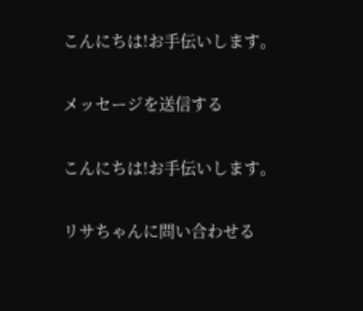こんにちは!お手伝いします。

メッセージを送信する

こんにちは!お手伝いします。

リサちゃんに問い合わせる